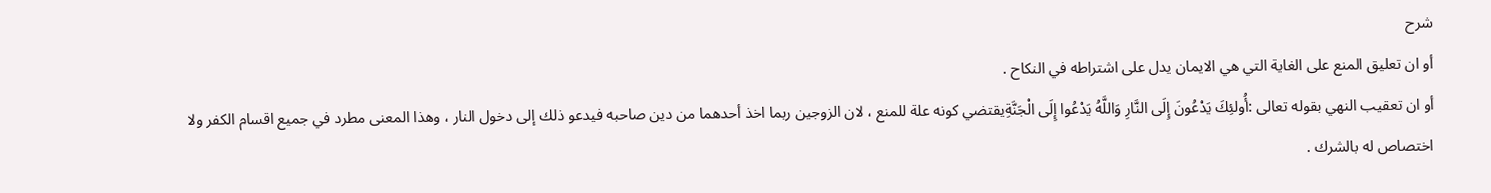شرح
أو ان تعليق المنع على الغاية التي هي الايمان يدل على اشتراطه في النكاح .
أو ان تعقيب النهي بقوله تعالى :أُولئِكَ يَدْعُونَ إِلَى النَّارِ وَاللَّهُ يَدْعُوا إِلَى الْجَنَّةِيقتضي كونه علة للمنع ، لان الزوجين ربما اخذ أحدهما من دين صاحبه فيدعو ذلك إلى دخول النار ، وهذا المعنى مطرد في جميع اقسام الكفر ولا اختصاص له بالشرك .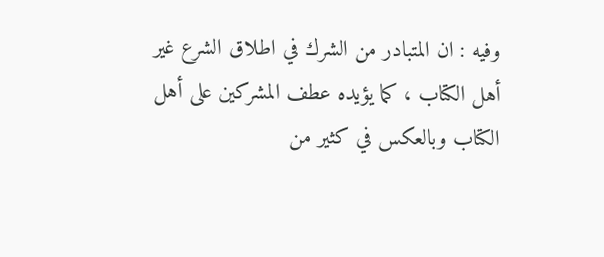وفيه : ان المتبادر من الشرك في اطلاق الشرع غير أهل الكتاب ، كما يؤيده عطف المشركين على أهل الكتاب وبالعكس في كثير من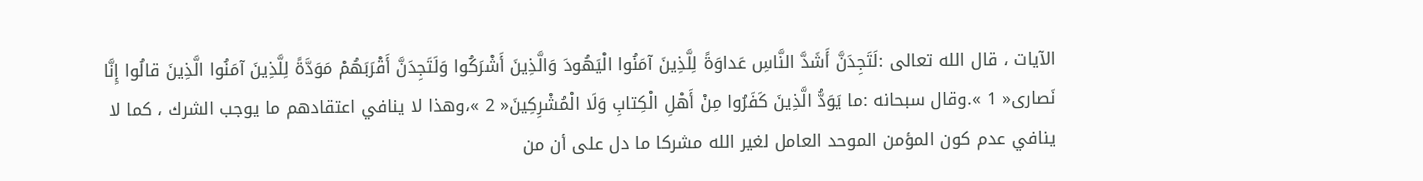الآيات ، قال الله تعالى :لَتَجِدَنَّ أَشَدَّ النَّاسِ عَداوَةً لِلَّذِينَ آمَنُوا الْيَهُودَ وَالَّذِينَ أَشْرَكُوا وَلَتَجِدَنَّ أَقْرَبَهُمْ مَوَدَّةً لِلَّذِينَ آمَنُوا الَّذِينَ قالُوا إِنَّا نَصارى« 1 ».وقال سبحانه :ما يَوَدُّ الَّذِينَ كَفَرُوا مِنْ أَهْلِ الْكِتابِ وَلَا الْمُشْرِكِينَ« 2 »،وهذا لا ينافي اعتقادهم ما يوجب الشرك ، كما لا ينافي عدم كون المؤمن الموحد العامل لغير الله مشركا ما دل على أن من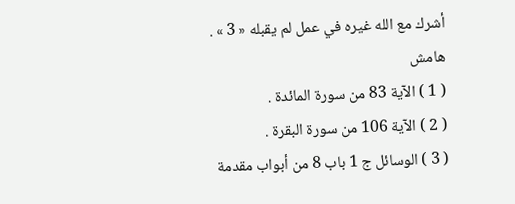أشرك مع الله غيره في عمل لم يقبله « 3 » .
هامش
( 1 ) الآية 83 من سورة المائدة .
( 2 ) الآية 106 من سورة البقرة .
( 3 ) الوسائل ج 1 باب 8 من أبواب مقدمة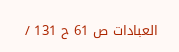العبادات ص 61 ح 131 /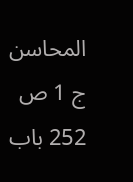المحاسن ج 1 ص 252 باب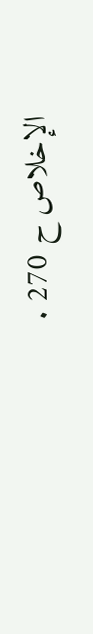الإخلاص ح 270 .